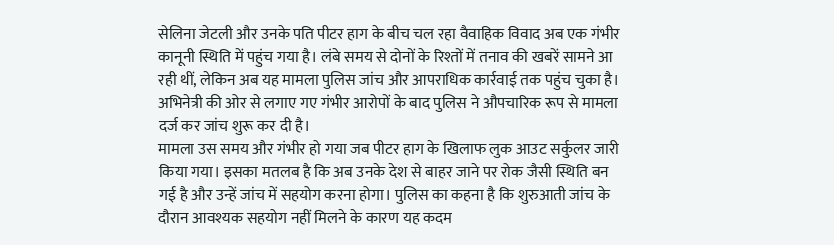सेलिना जेटली और उनके पति पीटर हाग के बीच चल रहा वैवाहिक विवाद अब एक गंभीर कानूनी स्थिति में पहुंच गया है। लंबे समय से दोनों के रिश्तों में तनाव की खबरें सामने आ रही थीं, लेकिन अब यह मामला पुलिस जांच और आपराधिक कार्रवाई तक पहुंच चुका है। अभिनेत्री की ओर से लगाए गए गंभीर आरोपों के बाद पुलिस ने औपचारिक रूप से मामला दर्ज कर जांच शुरू कर दी है।
मामला उस समय और गंभीर हो गया जब पीटर हाग के खिलाफ लुक आउट सर्कुलर जारी किया गया। इसका मतलब है कि अब उनके देश से बाहर जाने पर रोक जैसी स्थिति बन गई है और उन्हें जांच में सहयोग करना होगा। पुलिस का कहना है कि शुरुआती जांच के दौरान आवश्यक सहयोग नहीं मिलने के कारण यह कदम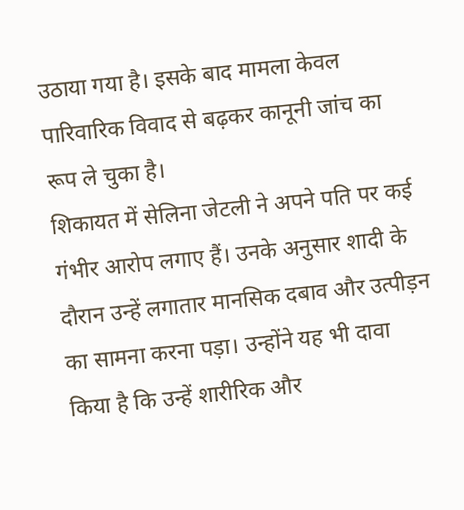उठाया गया है। इसके बाद मामला केवल पारिवारिक विवाद से बढ़कर कानूनी जांच का रूप ले चुका है।
शिकायत में सेलिना जेटली ने अपने पति पर कई गंभीर आरोप लगाए हैं। उनके अनुसार शादी के दौरान उन्हें लगातार मानसिक दबाव और उत्पीड़न का सामना करना पड़ा। उन्होंने यह भी दावा किया है कि उन्हें शारीरिक और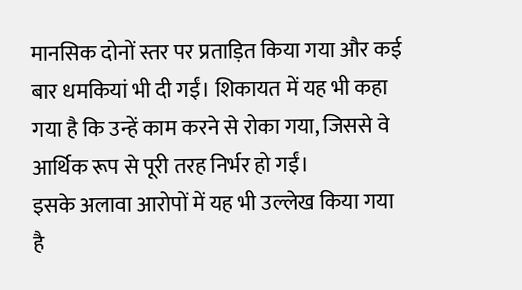मानसिक दोनों स्तर पर प्रताड़ित किया गया और कई बार धमकियां भी दी गईं। शिकायत में यह भी कहा गया है कि उन्हें काम करने से रोका गया, जिससे वे आर्थिक रूप से पूरी तरह निर्भर हो गईं।
इसके अलावा आरोपों में यह भी उल्लेख किया गया है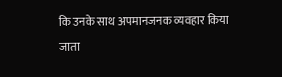कि उनके साथ अपमानजनक व्यवहार किया जाता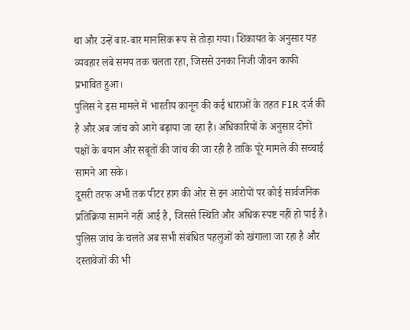था और उन्हें बार-बार मानसिक रूप से तोड़ा गया। शिकायत के अनुसार यह व्यवहार लंबे समय तक चलता रहा, जिससे उनका निजी जीवन काफी प्रभावित हुआ।
पुलिस ने इस मामले में भारतीय कानून की कई धाराओं के तहत FIR दर्ज की है और अब जांच को आगे बढ़ाया जा रहा है। अधिकारियों के अनुसार दोनों पक्षों के बयान और सबूतों की जांच की जा रही है ताकि पूरे मामले की सच्चाई सामने आ सके।
दूसरी तरफ अभी तक पीटर हाग की ओर से इन आरोपों पर कोई सार्वजनिक प्रतिक्रिया सामने नहीं आई है, जिससे स्थिति और अधिक स्पष्ट नहीं हो पाई है। पुलिस जांच के चलते अब सभी संबंधित पहलुओं को खंगाला जा रहा है और दस्तावेजों की भी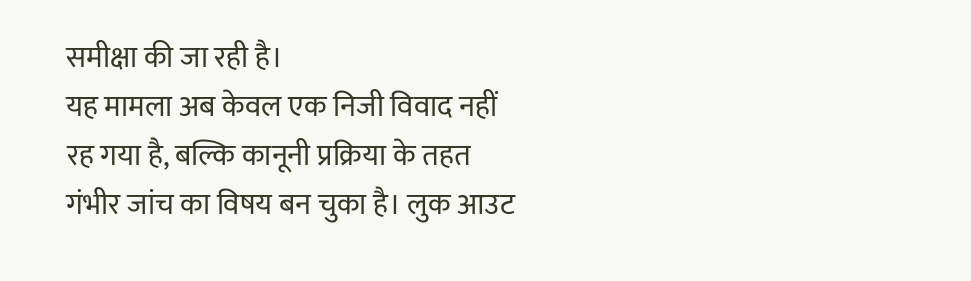समीक्षा की जा रही है।
यह मामला अब केवल एक निजी विवाद नहीं रह गया है, बल्कि कानूनी प्रक्रिया के तहत गंभीर जांच का विषय बन चुका है। लुक आउट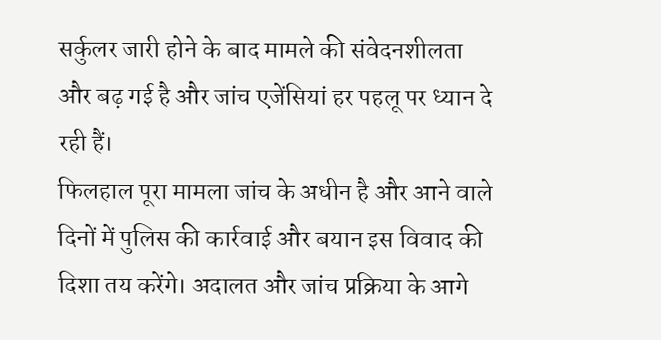सर्कुलर जारी होने के बाद मामले की संवेदनशीलता और बढ़ गई है और जांच एजेंसियां हर पहलू पर ध्यान दे रही हैं।
फिलहाल पूरा मामला जांच के अधीन है और आने वाले दिनों में पुलिस की कार्रवाई और बयान इस विवाद की दिशा तय करेंगे। अदालत और जांच प्रक्रिया के आगे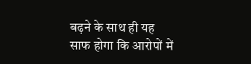बढ़ने के साथ ही यह साफ होगा कि आरोपों में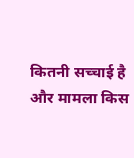कितनी सच्चाई है और मामला किस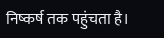निष्कर्ष तक पहुंचता है।